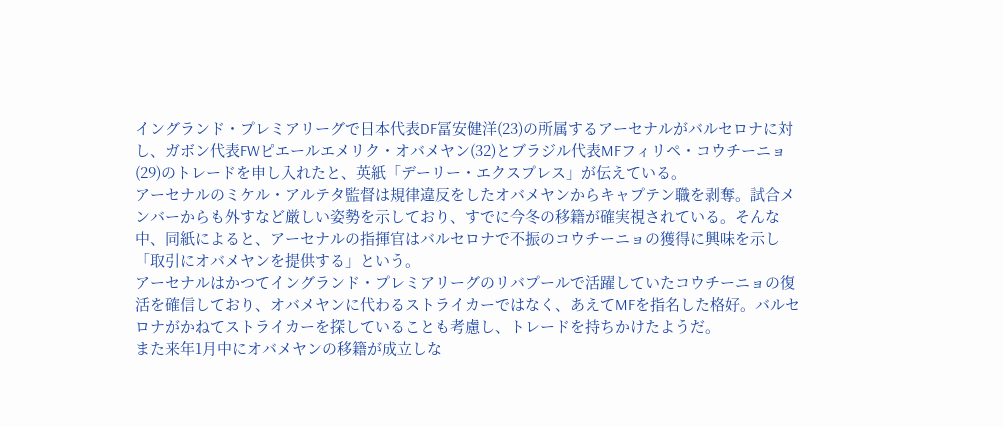イングランド・プレミアリーグで日本代表DF冨安健洋(23)の所属するアーセナルがバルセロナに対し、ガボン代表FWピエールエメリク・オバメヤン(32)とブラジル代表MFフィリペ・コウチーニョ(29)のトレードを申し入れたと、英紙「デーリー・エクスプレス」が伝えている。
アーセナルのミケル・アルテタ監督は規律違反をしたオバメヤンからキャプテン職を剥奪。試合メンバーからも外すなど厳しい姿勢を示しており、すでに今冬の移籍が確実視されている。そんな中、同紙によると、アーセナルの指揮官はバルセロナで不振のコウチーニョの獲得に興味を示し「取引にオバメヤンを提供する」という。
アーセナルはかつてイングランド・プレミアリーグのリバプールで活躍していたコウチーニョの復活を確信しており、オバメヤンに代わるストライカーではなく、あえてMFを指名した格好。バルセロナがかねてストライカーを探していることも考慮し、トレードを持ちかけたようだ。
また来年1月中にオバメヤンの移籍が成立しな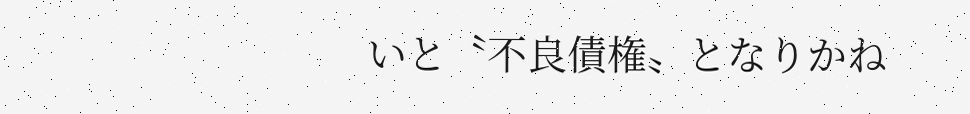いと〝不良債権〟となりかね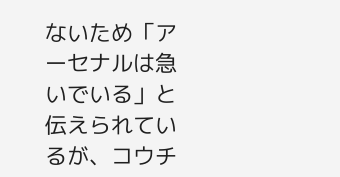ないため「アーセナルは急いでいる」と伝えられているが、コウチ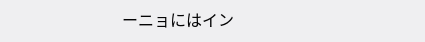ーニョにはイン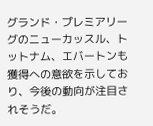グランド・プレミアリーグのニューカッスル、トットナム、エバートンも獲得への意欲を示しており、今後の動向が注目されそうだ。